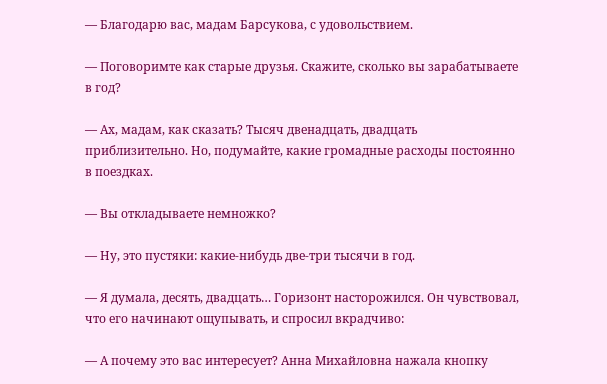— Благодарю вас, мадам Барсукова, с удовольствием.

— Поговоримте как старые друзья. Скажите, сколько вы зарабатываете в год?

— Ах, мадам, как сказать? Тысяч двенадцать, двадцать приблизительно. Но, подумайте, какие громадные расходы постоянно в поездках.

— Вы откладываете немножко?

— Ну, это пустяки: какие-нибудь две-три тысячи в год.

— Я думала, десять, двадцать… Горизонт насторожился. Он чувствовал, что его начинают ощупывать, и спросил вкрадчиво:

— А почему это вас интересует? Анна Михайловна нажала кнопку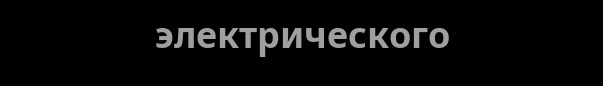электрического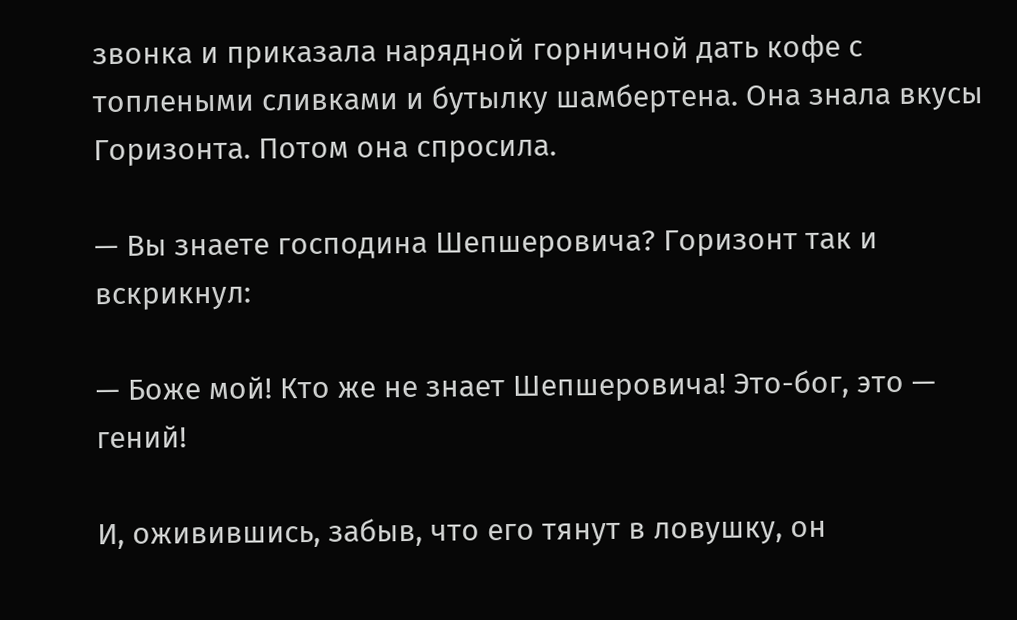звонка и приказала нарядной горничной дать кофе с топлеными сливками и бутылку шамбертена. Она знала вкусы Горизонта. Потом она спросила.

— Вы знаете господина Шепшеровича? Горизонт так и вскрикнул:

— Боже мой! Кто же не знает Шепшеровича! Это-бог, это — гений!

И, оживившись, забыв, что его тянут в ловушку, он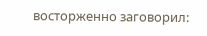восторженно заговорил: